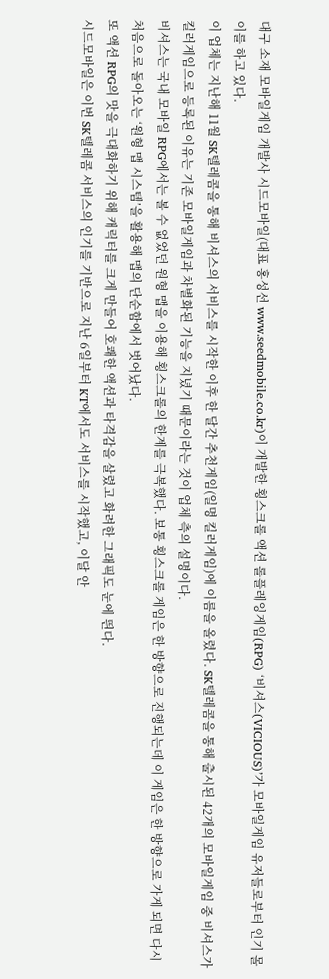대구 소재 모바일게임 개발사 시드모바일(대표 홍성선 www.seedmobile.co.kr)이 개발한 횡스크롤 액션 롤플레잉게임(RPG) ‘비셔스(VICIOUS)’가 모바일게임 유저들로부터 인기 몰이를 하고 있다.
이 업체는 지난해 11월 SK텔레콤을 통해 비셔스의 서비스를 시작한 이후 한 달간 추천게임(일명 킬러게임)에 이름을 올렸다. SK텔레콤을 통해 출시된 42개의 모바일게임 중 비셔스가 킬러게임으로 등록된 이유는 기존 모바일게임과 차별화된 기능을 지녔기 때문이라는 것이 업체 측의 설명이다.
비셔스는 국내 모바일 RPG에서는 볼 수 없었던 원형 맵을 이용해 횡스크롤의 한계를 극복했다. 보통 횡스크롤 게임은 한 방향으로 진행되는데 이 게임은 한 방향으로 가게 되면 다시 처음으로 돌아오는 ‘원형 맵 시스템’을 활용해 맵의 단순함에서 벗어났다.
또 액션 RPG의 맛을 극대화하기 위해 캐릭터를 크게 만들어 호쾌한 액션과 타격감을 살렸고 화려한 그래픽도 눈에 띈다.
시드모바일은 이번 SK텔레콤 서비스의 인기를 기반으로 지난 6일부터 KT에서도 서비스를 시작했고, 이달 안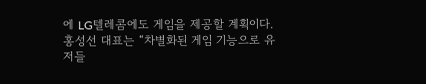에 LG텔레콤에도 게임을 제공할 계획이다.
홍성선 대표는 “차별화된 게임 기능으로 유저들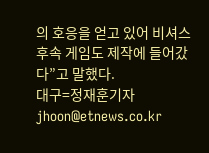의 호응을 얻고 있어 비셔스 후속 게임도 제작에 들어갔다”고 말했다.
대구=정재훈기자 jhoon@etnews.co.kr